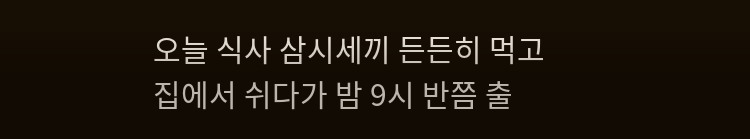오늘 식사 삼시세끼 든든히 먹고 집에서 쉬다가 밤 9시 반쯤 출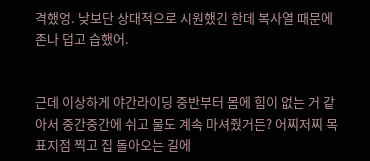격했엉. 낮보단 상대적으로 시원했긴 한데 복사열 때문에 존나 덥고 습했어.


근데 이상하게 야간라이딩 중반부터 몸에 힘이 없는 거 같아서 중간중간에 쉬고 물도 계속 마셔줬거든? 어찌저찌 목표지점 찍고 집 돌아오는 길에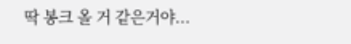딱 봉크 올 거 같은거야...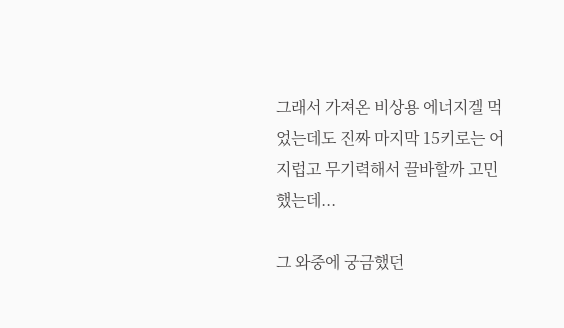그래서 가져온 비상용 에너지겔 먹었는데도 진짜 마지막 15키로는 어지럽고 무기력해서 끌바할까 고민했는데...

그 와중에 궁금했던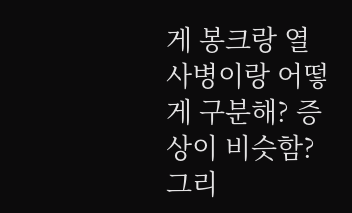게 봉크랑 열사병이랑 어떻게 구분해? 증상이 비슷함? 그리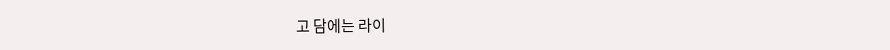고 담에는 라이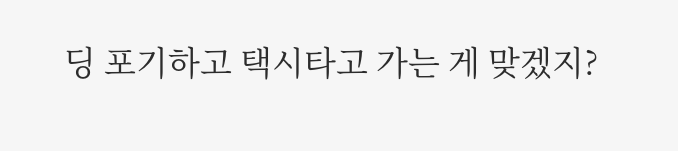딩 포기하고 택시타고 가는 게 맞겠지?